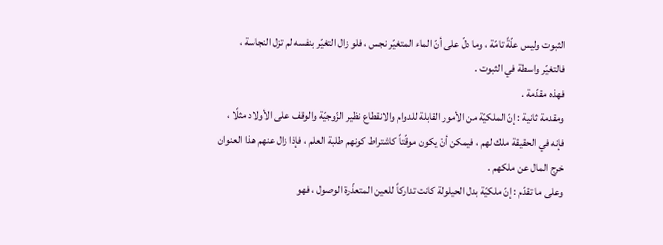الثبوت وليس علّةً تامّة ، وما دلّ على أنّ الماء المتغيّر نجس ، فلو زال التغيّر بنفسه لم تزل النجاسة ، فالتغيّر واسطة في الثبوت .
فهذه مقدّمة .
ومقدمة ثانية : إنّ الملكيّة من الأمور القابلة للدوام والانقطاع نظير الزّوجيّة والوقف على الأولاد مثلًا ، فإنه في الحقيقة ملك لهم ، فيمكن أنْ يكون موقّتاً كاشتراط كونهم طلبة العلم ، فإذا زال عنهم هذا العنوان خرج المال عن ملكهم .
وعلى ما تقدّم : إنّ ملكيّة بدل الحيلولة كانت تداركاً للعين المتعذّرة الوصول ، فهو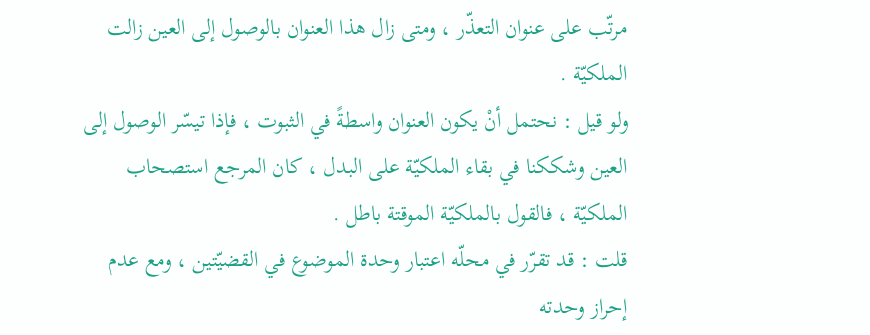مرتّب على عنوان التعذّر ، ومتى زال هذا العنوان بالوصول إلى العين زالت الملكيّة .
ولو قيل : نحتمل أنْ يكون العنوان واسطةً في الثبوت ، فإذا تيسّر الوصول إلى العين وشككنا في بقاء الملكيّة على البدل ، كان المرجع استصحاب الملكيّة ، فالقول بالملكيّة الموقتة باطل .
قلت : قد تقرّر في محلّه اعتبار وحدة الموضوع في القضيّتين ، ومع عدم إحراز وحدته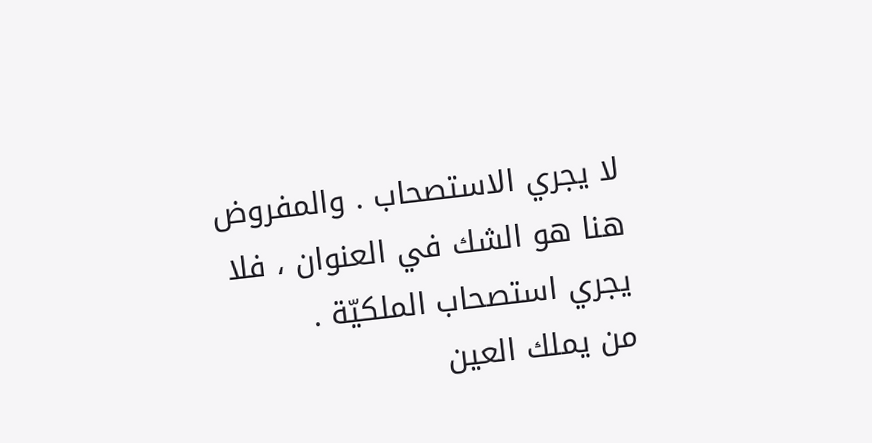لا يجري الاستصحاب . والمفروض هنا هو الشك في العنوان ، فلا يجري استصحاب الملكيّة .
من يملك العين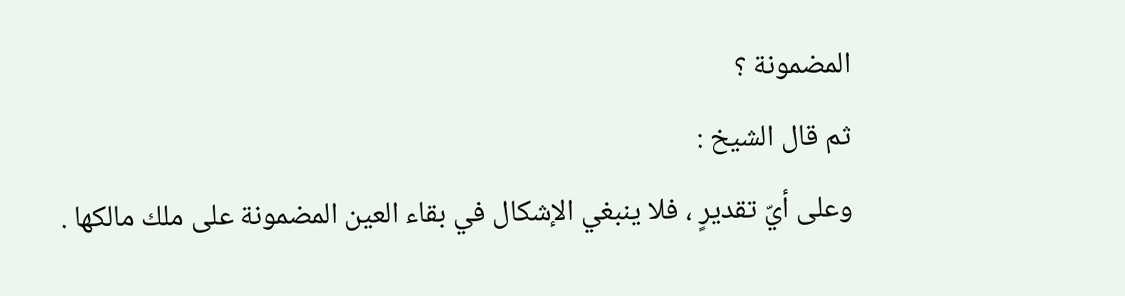المضمونة ؟
ثم قال الشيخ :
وعلى أيّ تقديرٍ ، فلا ينبغي الإشكال في بقاء العين المضمونة على ملك مالكها .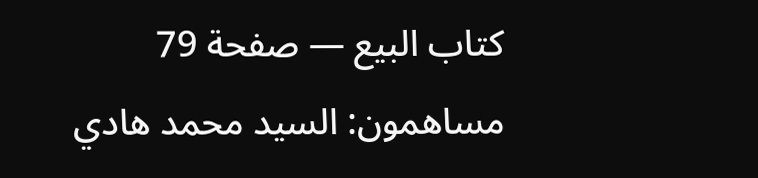كتاب البيع — صفحة 79
مساهمون: السيد محمد هادي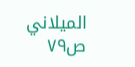الميلاني
ص٧٩